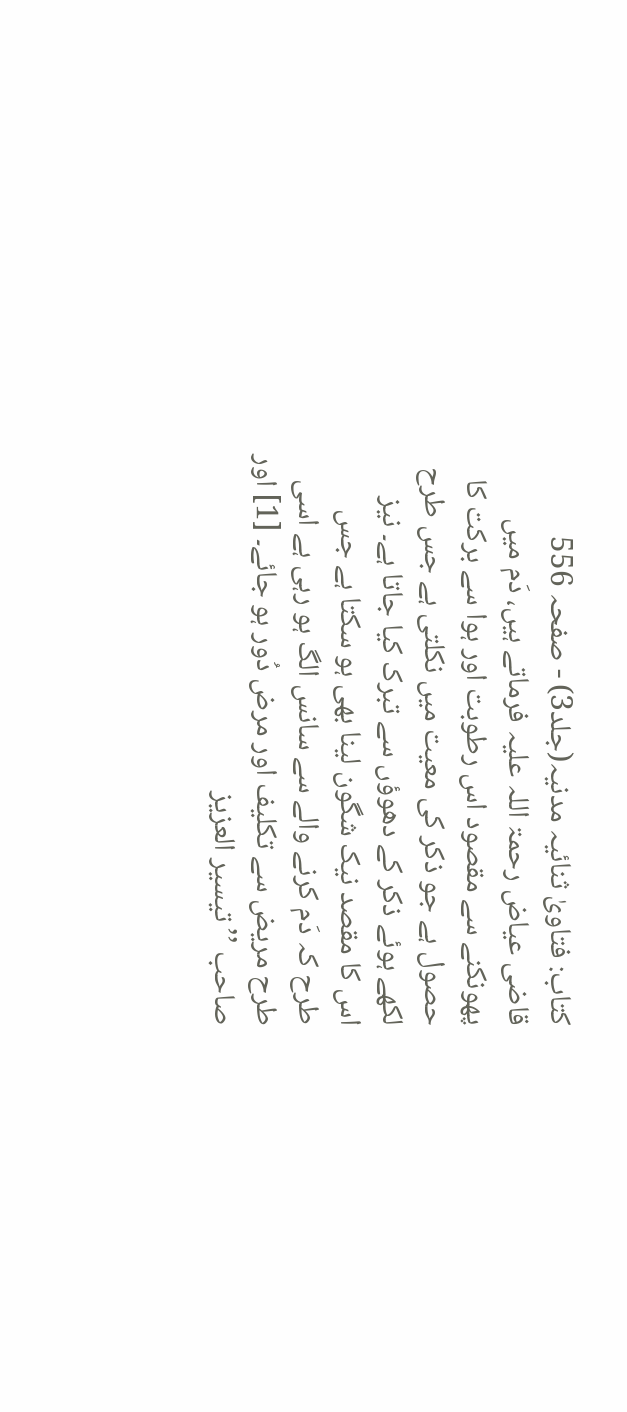کتاب: فتاویٰ ثنائیہ مدنیہ(جلد3) - صفحہ 556
قاضی عیاض رحمۃ اللہ علیہ فرماتے ہیں، دَم میں پھونکنے سے مقصود اس رطوبت اور ہوا سے برکت کا حصول ہے جو ذکر کی معیت میں نکلتی ہے جس طرح لکھے ہوئے ذکر کے دھوؤں سے تبرک کیا جاتا ہے۔ نیز اس کا مقصد نیک شگون لینا بھی ہو سکتا ہے جس طرح کہ دَم کرنے والے سے سانس الگ ہو رہی ہے اسی طرح مریض سے تکلیف اور مرض دُور ہو جائے۔ [1] اور صاحب ’’تیسیر العزیز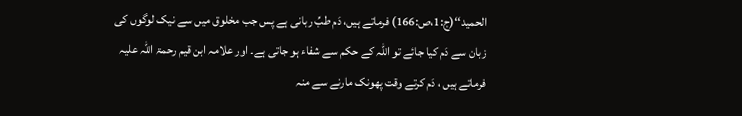الحمید‘‘(ج:1،ص:166) فرماتے ہیں، دَم طبِّ ربانی ہے پس جب مخلوق میں سے نیک لوگوں کی زبان سے دَم کیا جائے تو اللہ کے حکم سے شفاء ہو جاتی ہے۔ اور علامہ ابن قیم رحمۃ اللہ علیہ فرماتے ہیں ، دَم کرتے وقت پھونک مارنے سے منہ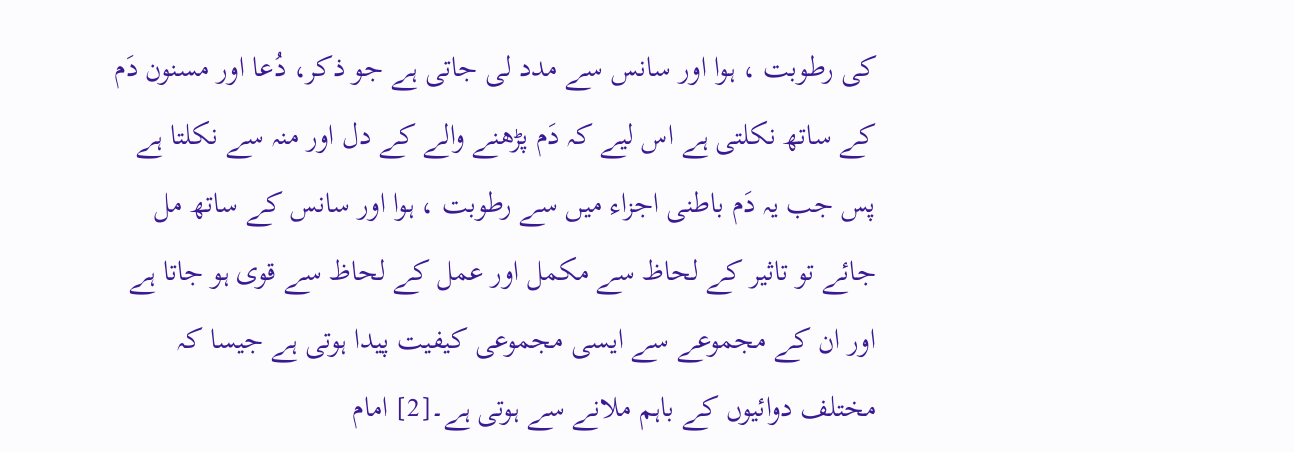کی رطوبت ، ہوا اور سانس سے مدد لی جاتی ہے جو ذکر، دُعا اور مسنون دَم کے ساتھ نکلتی ہے اس لیے کہ دَم پڑھنے والے کے دل اور منہ سے نکلتا ہے پس جب یہ دَم باطنی اجزاء میں سے رطوبت ، ہوا اور سانس کے ساتھ مل جائے تو تاثیر کے لحاظ سے مکمل اور عمل کے لحاظ سے قوی ہو جاتا ہے اور ان کے مجموعے سے ایسی مجموعی کیفیت پیدا ہوتی ہے جیسا کہ مختلف دوائیوں کے باہم ملانے سے ہوتی ہے۔[2] امام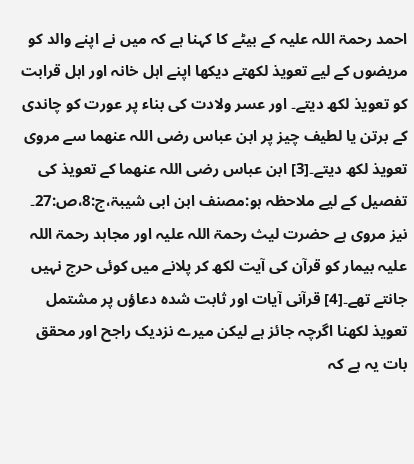احمد رحمۃ اللہ علیہ کے بیٹے کا کہنا ہے کہ میں نے اپنے والد کو مریضوں کے لیے تعویذ لکھتے دیکھا اپنے اہل خانہ اور اہل قرابت کو تعویذ لکھ دیتے۔ اور عسر ولادت کی بناء پر عورت کو چاندی کے برتن یا لطیف چیز پر ابن عباس رضی اللہ عنھما سے مروی تعویذ لکھ دیتے۔[3] ابن عباس رضی اللہ عنھما کے تعویذ کی تفصیل کے لیے ملاحظہ ہو:مصنف ابن ابی شیبۃ،ج:8،ص:27۔ نیز مروی ہے حضرت لیث رحمۃ اللہ علیہ اور مجاہد رحمۃ اللہ علیہ بیمار کو قرآن کی آیت لکھ کر پلانے میں کوئی حرج نہیں جانتے تھے۔[4] قرآنی آیات اور ثابت شدہ دعاؤں پر مشتمل تعویذ لکھنا اگرچہ جائز ہے لیکن میرے نزدیک راجح اور محقق بات یہ ہے کہ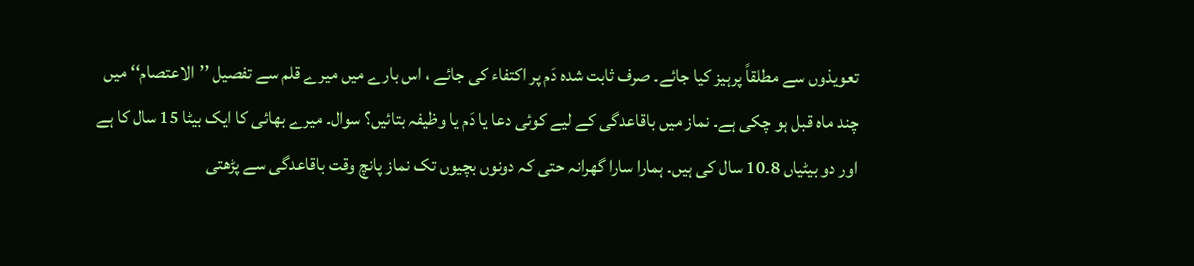تعویذوں سے مطلقاً پرہیز کیا جائے۔ صرف ثابت شدہ دَم پر اکتفاء کی جائے ، اس بارے میں میرے قلم سے تفصیل ’’الاعتصام‘‘ میں چند ماہ قبل ہو چکی ہے۔ نماز میں باقاعدگی کے لیے کوئی دعا یا دَم یا وظیفہ بتائیں؟ سوال۔ میرے بھائی کا ایک بیٹا 15 سال کا ہے اور دو بیٹیاں 8۔10 سال کی ہیں۔ ہمارا سارا گھرانہ حتی کہ دونوں بچیوں تک نماز پانچ وقت باقاعدگی سے پڑھتی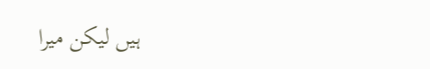ہیں لیکن میرا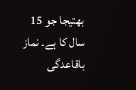بھتیجا جو 15 سال کا ہے۔ نماز باقاعدگی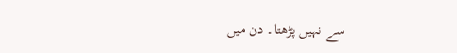سے نہیں پڑھتا۔ دن میں